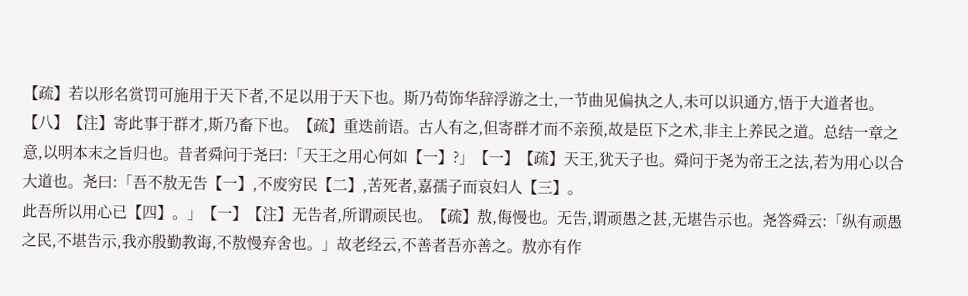【疏】若以形名赏罚可施用于天下者,不足以用于天下也。斯乃苟饰华辞浮游之士,一节曲见偏执之人,未可以识通方,悟于大道者也。【八】【注】寄此事于群才,斯乃畜下也。【疏】重迭前语。古人有之,但寄群才而不亲预,故是臣下之术,非主上养民之道。总结一章之意,以明本末之旨归也。昔者舜问于尧曰:「天王之用心何如【一】?」【一】【疏】天王,犹天子也。舜问于尧为帝王之法,若为用心以合大道也。尧曰:「吾不敖无告【一】,不废穷民【二】,苦死者,嘉孺子而哀妇人【三】。
此吾所以用心已【四】。」【一】【注】无告者,所谓顽民也。【疏】敖,侮慢也。无告,谓顽愚之甚,无堪告示也。尧答舜云:「纵有顽愚之民,不堪告示,我亦殷勤教诲,不敖慢弃舍也。」故老经云,不善者吾亦善之。敖亦有作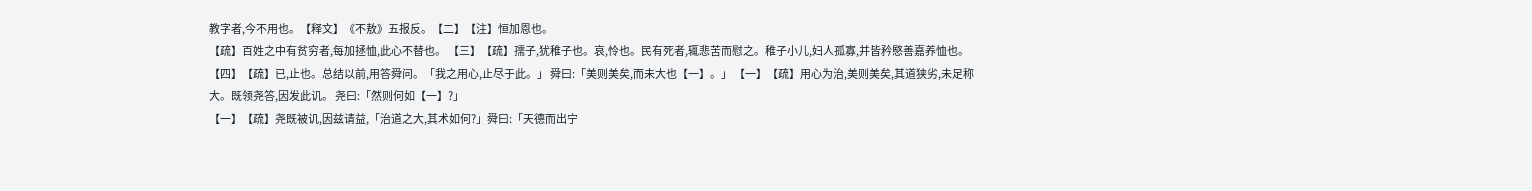教字者,今不用也。【释文】《不敖》五报反。【二】【注】恒加恩也。
【疏】百姓之中有贫穷者,每加拯恤,此心不替也。 【三】【疏】孺子,犹稚子也。哀,怜也。民有死者,辄悲苦而慰之。稚子小儿,妇人孤寡,并皆矜愍善嘉养恤也。 【四】【疏】已,止也。总结以前,用答舜问。「我之用心,止尽于此。」 舜曰:「美则美矣,而未大也【一】。」 【一】【疏】用心为治,美则美矣,其道狭劣,未足称大。既领尧答,因发此讥。 尧曰:「然则何如【一】?」
【一】【疏】尧既被讥,因兹请益,「治道之大,其术如何?」舜曰:「天德而出宁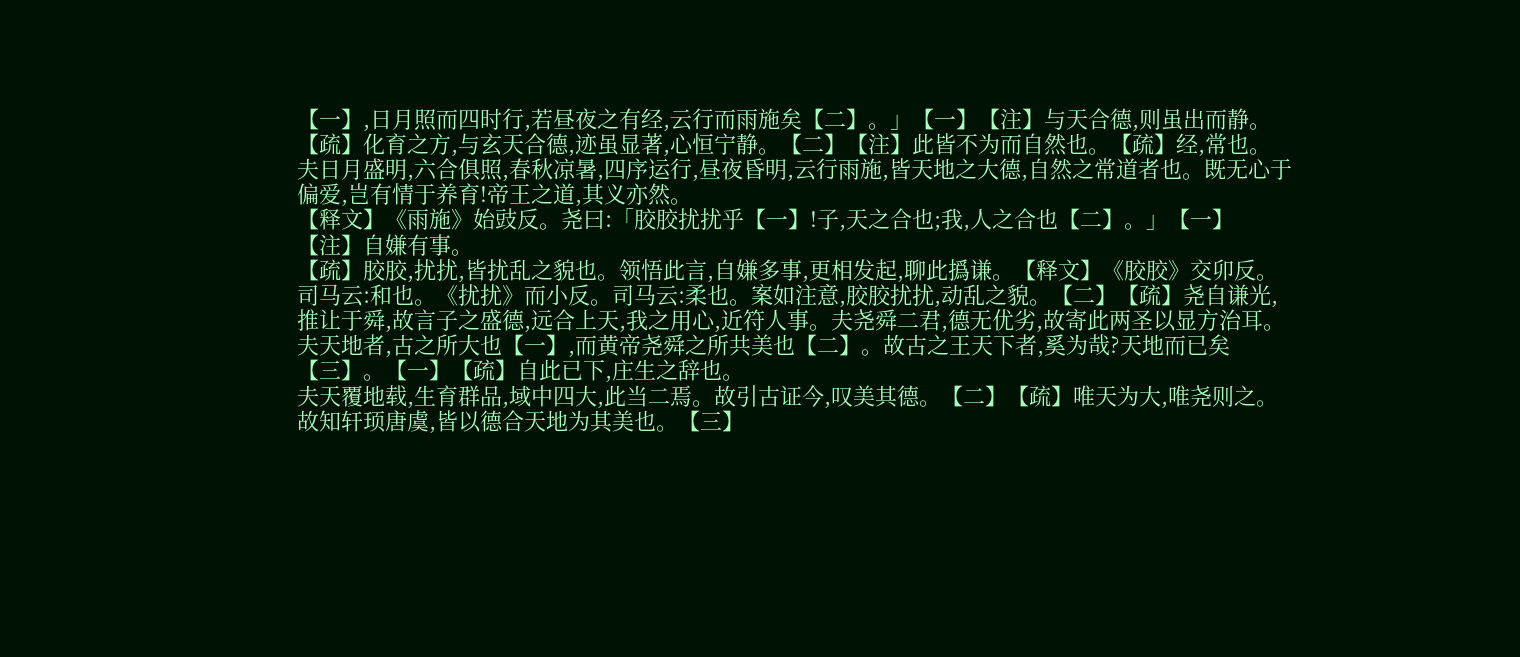【一】,日月照而四时行,若昼夜之有经,云行而雨施矣【二】。」【一】【注】与天合德,则虽出而静。【疏】化育之方,与玄天合德,迹虽显著,心恒宁静。【二】【注】此皆不为而自然也。【疏】经,常也。夫日月盛明,六合俱照,春秋凉暑,四序运行,昼夜昏明,云行雨施,皆天地之大德,自然之常道者也。既无心于偏爱,岂有情于养育!帝王之道,其义亦然。
【释文】《雨施》始豉反。尧曰:「胶胶扰扰乎【一】!子,天之合也;我,人之合也【二】。」【一】【注】自嫌有事。
【疏】胶胶,扰扰,皆扰乱之貌也。领悟此言,自嫌多事,更相发起,聊此撝谦。【释文】《胶胶》交卯反。司马云:和也。《扰扰》而小反。司马云:柔也。案如注意,胶胶扰扰,动乱之貌。【二】【疏】尧自谦光,推让于舜,故言子之盛德,远合上天,我之用心,近符人事。夫尧舜二君,德无优劣,故寄此两圣以显方治耳。夫天地者,古之所大也【一】,而黄帝尧舜之所共美也【二】。故古之王天下者,奚为哉?天地而已矣【三】。【一】【疏】自此已下,庄生之辞也。
夫天覆地载,生育群品,域中四大,此当二焉。故引古证今,叹美其德。【二】【疏】唯天为大,唯尧则之。故知轩顼唐虞,皆以德合天地为其美也。【三】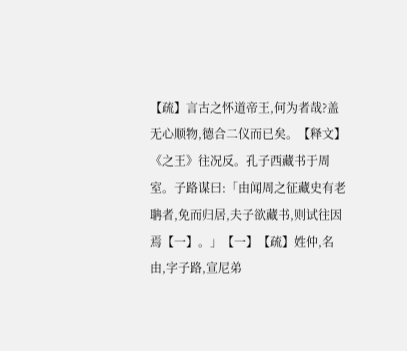【疏】言古之怀道帝王,何为者哉?盖无心顺物,德合二仪而已矣。【释文】《之王》往况反。孔子西藏书于周室。子路谋曰:「由闻周之征藏史有老聃者,免而归居,夫子欲藏书,则试往因焉【一】。」【一】【疏】姓仲,名由,字子路,宣尼弟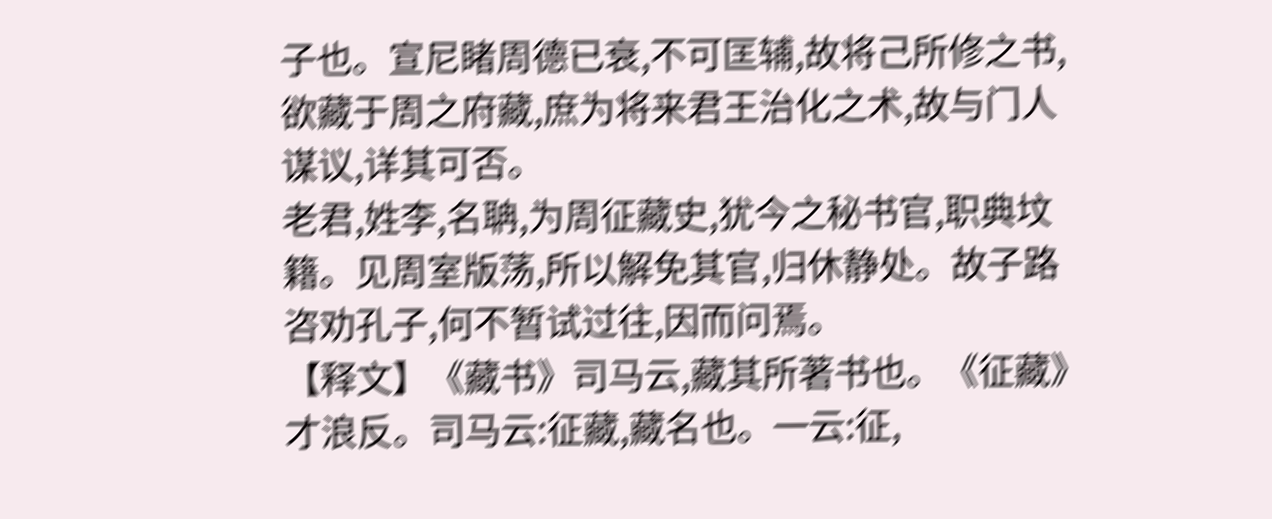子也。宣尼睹周德已衰,不可匡辅,故将己所修之书,欲藏于周之府藏,庶为将来君王治化之术,故与门人谋议,详其可否。
老君,姓李,名聃,为周征藏史,犹今之秘书官,职典坟籍。见周室版荡,所以解免其官,归休静处。故子路咨劝孔子,何不暂试过往,因而问焉。
【释文】《藏书》司马云,藏其所著书也。《征藏》才浪反。司马云:征藏,藏名也。一云:征,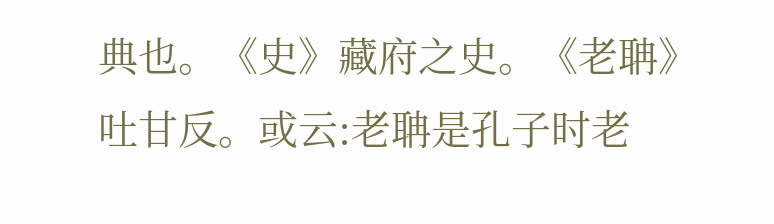典也。《史》藏府之史。《老聃》吐甘反。或云:老聃是孔子时老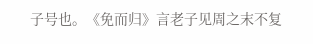子号也。《免而归》言老子见周之末不复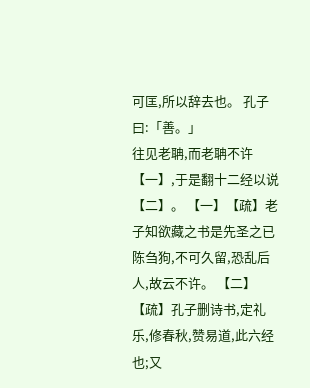可匡,所以辞去也。 孔子曰:「善。」
往见老聃,而老聃不许【一】,于是翻十二经以说【二】。 【一】【疏】老子知欲藏之书是先圣之已陈刍狗,不可久留,恐乱后人,故云不许。 【二】【疏】孔子删诗书,定礼乐,修春秋,赞易道,此六经也;又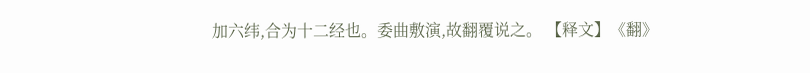加六纬,合为十二经也。委曲敷演,故翻覆说之。 【释文】《翻》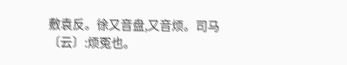敷袁反。徐又音盘,又音烦。司马〔云〕:烦冤也。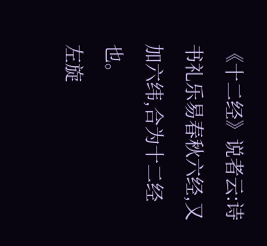《十二经》说者云:诗书礼乐易春秋六经,又加六纬,合为十二经也。
左旋